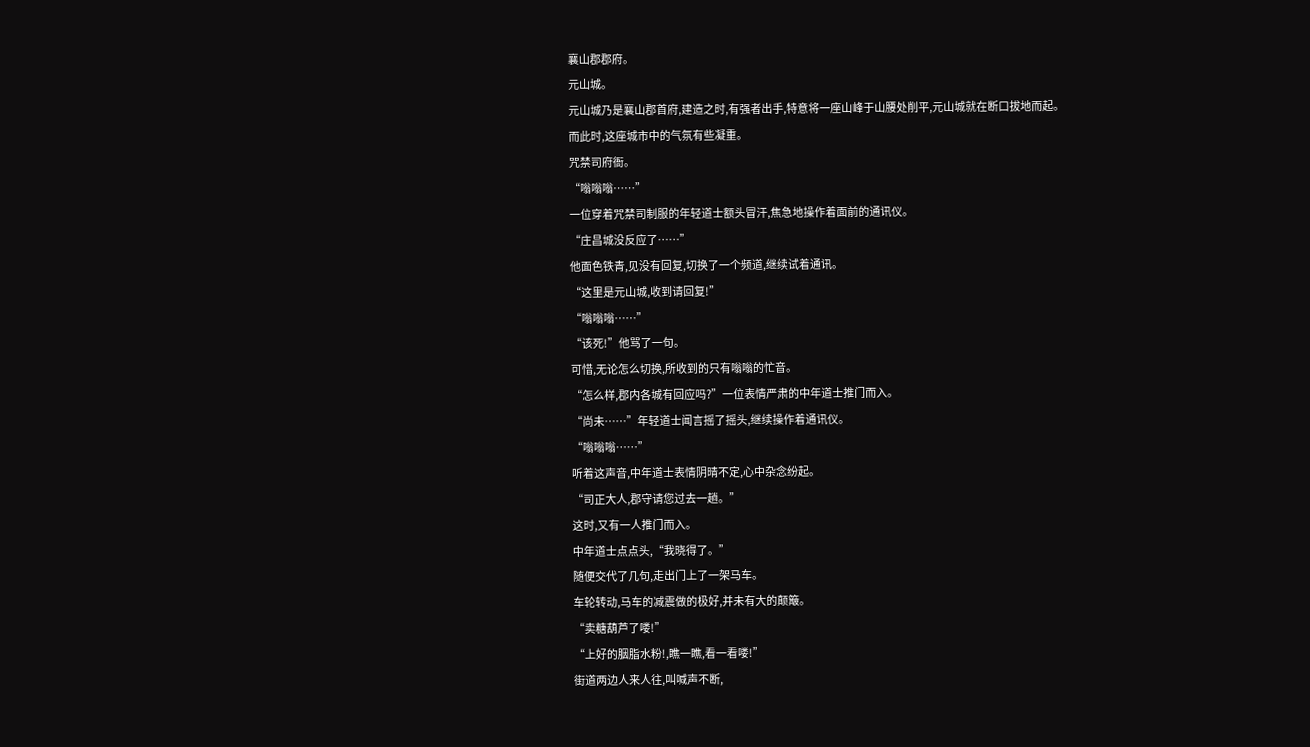襄山郡郡府。
元山城。
元山城乃是襄山郡首府,建造之时,有强者出手,特意将一座山峰于山腰处削平,元山城就在断口拔地而起。
而此时,这座城市中的气氛有些凝重。
咒禁司府衙。
“嗡嗡嗡……”
一位穿着咒禁司制服的年轻道士额头冒汗,焦急地操作着面前的通讯仪。
“庄昌城没反应了……”
他面色铁青,见没有回复,切换了一个频道,继续试着通讯。
“这里是元山城,收到请回复!”
“嗡嗡嗡……”
“该死!”他骂了一句。
可惜,无论怎么切换,所收到的只有嗡嗡的忙音。
“怎么样,郡内各城有回应吗?”一位表情严肃的中年道士推门而入。
“尚未……”年轻道士闻言摇了摇头,继续操作着通讯仪。
“嗡嗡嗡……”
听着这声音,中年道士表情阴晴不定,心中杂念纷起。
“司正大人,郡守请您过去一趟。”
这时,又有一人推门而入。
中年道士点点头,“我晓得了。”
随便交代了几句,走出门上了一架马车。
车轮转动,马车的减震做的极好,并未有大的颠簸。
“卖糖葫芦了喽!”
“上好的胭脂水粉!,瞧一瞧,看一看喽!”
街道两边人来人往,叫喊声不断,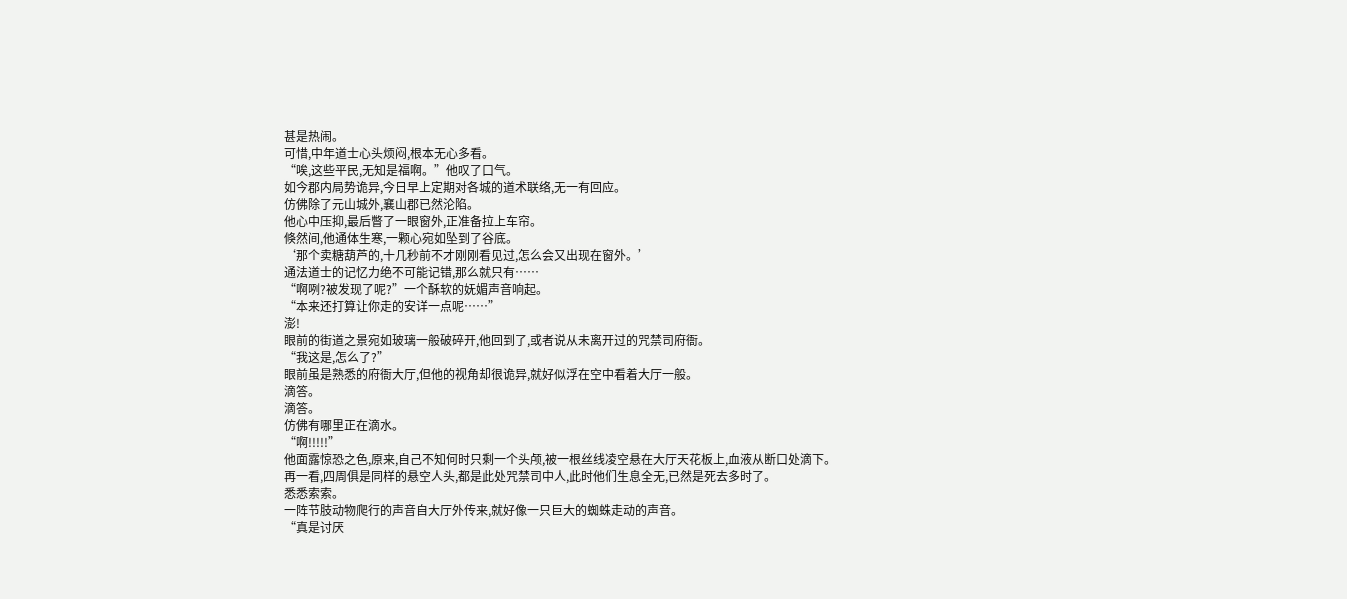甚是热闹。
可惜,中年道士心头烦闷,根本无心多看。
“唉,这些平民,无知是福啊。”他叹了口气。
如今郡内局势诡异,今日早上定期对各城的道术联络,无一有回应。
仿佛除了元山城外,襄山郡已然沦陷。
他心中压抑,最后瞥了一眼窗外,正准备拉上车帘。
倏然间,他通体生寒,一颗心宛如坠到了谷底。
‘那个卖糖葫芦的,十几秒前不才刚刚看见过,怎么会又出现在窗外。’
通法道士的记忆力绝不可能记错,那么就只有……
“啊咧?被发现了呢?”一个酥软的妩媚声音响起。
“本来还打算让你走的安详一点呢……”
澎!
眼前的街道之景宛如玻璃一般破碎开,他回到了,或者说从未离开过的咒禁司府衙。
“我这是,怎么了?”
眼前虽是熟悉的府衙大厅,但他的视角却很诡异,就好似浮在空中看着大厅一般。
滴答。
滴答。
仿佛有哪里正在滴水。
“啊!!!!!”
他面露惊恐之色,原来,自己不知何时只剩一个头颅,被一根丝线凌空悬在大厅天花板上,血液从断口处滴下。
再一看,四周俱是同样的悬空人头,都是此处咒禁司中人,此时他们生息全无,已然是死去多时了。
悉悉索索。
一阵节肢动物爬行的声音自大厅外传来,就好像一只巨大的蜘蛛走动的声音。
“真是讨厌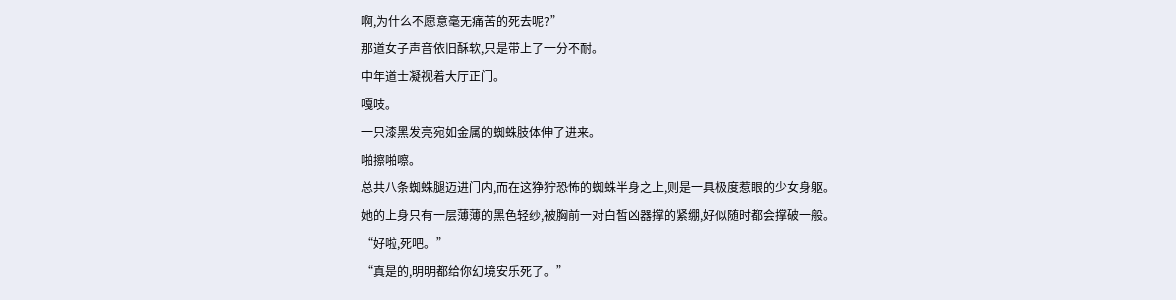啊,为什么不愿意毫无痛苦的死去呢?”
那道女子声音依旧酥软,只是带上了一分不耐。
中年道士凝视着大厅正门。
嘎吱。
一只漆黑发亮宛如金属的蜘蛛肢体伸了进来。
啪擦啪嚓。
总共八条蜘蛛腿迈进门内,而在这狰狞恐怖的蜘蛛半身之上,则是一具极度惹眼的少女身躯。
她的上身只有一层薄薄的黑色轻纱,被胸前一对白皙凶器撑的紧绷,好似随时都会撑破一般。
“好啦,死吧。”
“真是的,明明都给你幻境安乐死了。”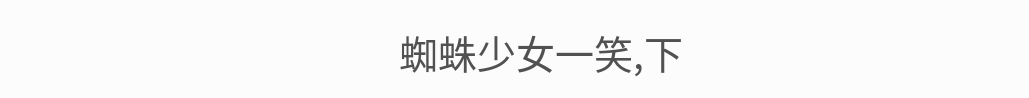蜘蛛少女一笑,下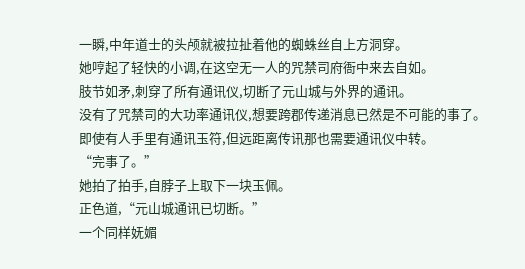一瞬,中年道士的头颅就被拉扯着他的蜘蛛丝自上方洞穿。
她哼起了轻快的小调,在这空无一人的咒禁司府衙中来去自如。
肢节如矛,刺穿了所有通讯仪,切断了元山城与外界的通讯。
没有了咒禁司的大功率通讯仪,想要跨郡传递消息已然是不可能的事了。
即使有人手里有通讯玉符,但远距离传讯那也需要通讯仪中转。
“完事了。”
她拍了拍手,自脖子上取下一块玉佩。
正色道,“元山城通讯已切断。”
一个同样妩媚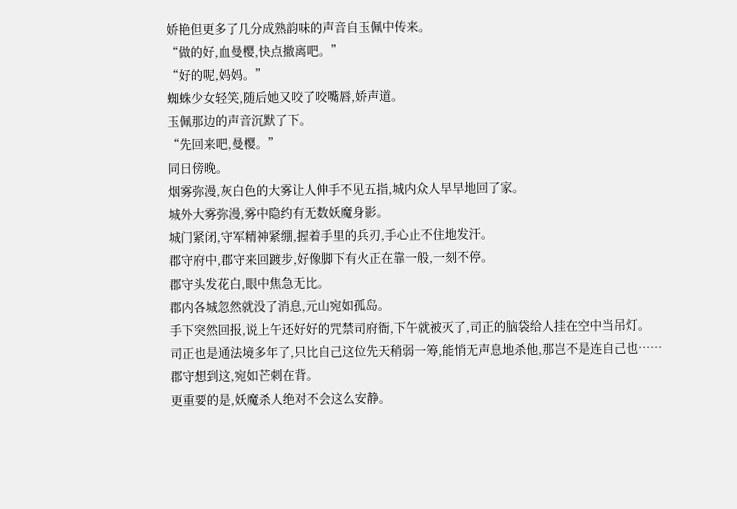娇艳但更多了几分成熟韵味的声音自玉佩中传来。
“做的好,血曼樱,快点撤离吧。”
“好的呢,妈妈。”
蜘蛛少女轻笑,随后她又咬了咬嘴唇,娇声道。
玉佩那边的声音沉默了下。
“先回来吧,曼樱。”
同日傍晚。
烟雾弥漫,灰白色的大雾让人伸手不见五指,城内众人早早地回了家。
城外大雾弥漫,雾中隐约有无数妖魔身影。
城门紧闭,守军精神紧绷,握着手里的兵刃,手心止不住地发汗。
郡守府中,郡守来回踱步,好像脚下有火正在靠一般,一刻不停。
郡守头发花白,眼中焦急无比。
郡内各城忽然就没了消息,元山宛如孤岛。
手下突然回报,说上午还好好的咒禁司府衙,下午就被灭了,司正的脑袋给人挂在空中当吊灯。
司正也是通法境多年了,只比自己这位先天稍弱一筹,能悄无声息地杀他,那岂不是连自己也……
郡守想到这,宛如芒刺在背。
更重要的是,妖魔杀人绝对不会这么安静。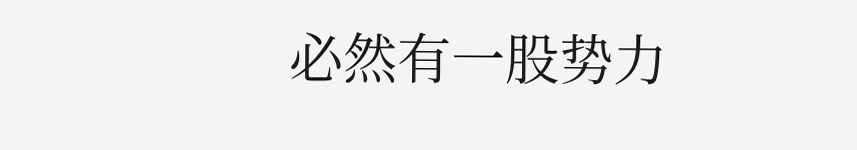必然有一股势力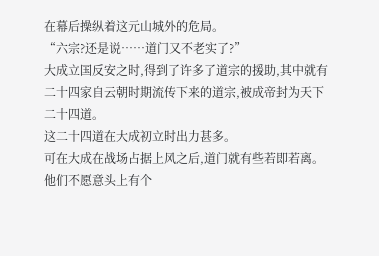在幕后操纵着这元山城外的危局。
“六宗?还是说……道门又不老实了?”
大成立国反安之时,得到了许多了道宗的援助,其中就有二十四家自云朝时期流传下来的道宗,被成帝封为天下二十四道。
这二十四道在大成初立时出力甚多。
可在大成在战场占据上风之后,道门就有些若即若离。
他们不愿意头上有个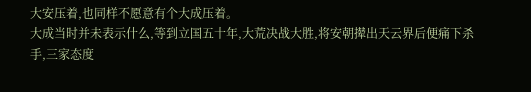大安压着,也同样不愿意有个大成压着。
大成当时并未表示什么,等到立国五十年,大荒决战大胜,将安朝撵出天云界后便痛下杀手,三家态度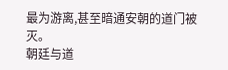最为游离,甚至暗通安朝的道门被灭。
朝廷与道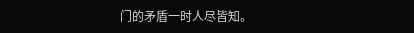门的矛盾一时人尽皆知。